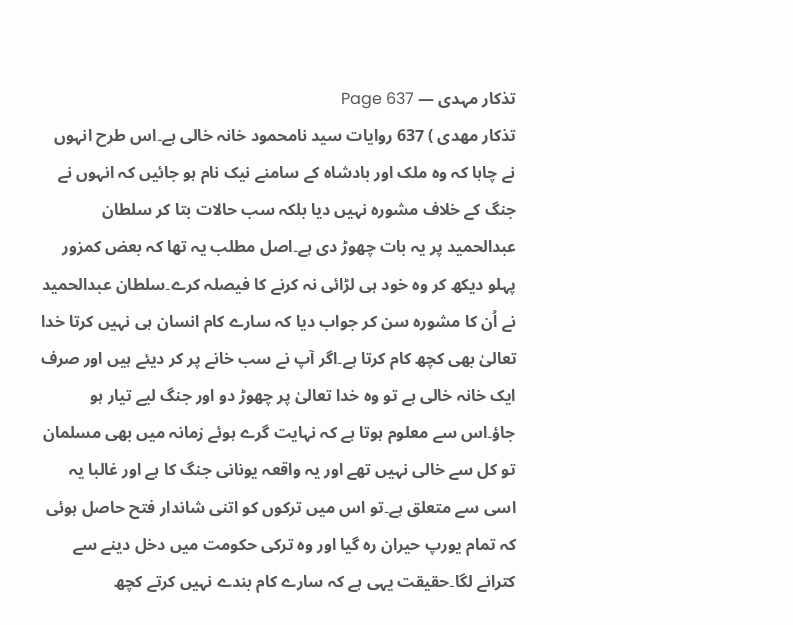تذکار مہدی — Page 637
تذکار مهدی ) 637 روایات سید نامحمود خانہ خالی ہے۔اس طرح انہوں نے چاہا کہ وہ ملک اور بادشاہ کے سامنے نیک نام ہو جائیں کہ انہوں نے جنگ کے خلاف مشورہ نہیں دیا بلکہ سب حالات بتا کر سلطان عبدالحمید پر یہ بات چھوڑ دی ہے۔اصل مطلب یہ تھا کہ بعض کمزور پہلو دیکھ کر وہ خود ہی لڑائی نہ کرنے کا فیصلہ کرے۔سلطان عبدالحمید نے اُن کا مشورہ سن کر جواب دیا کہ سارے کام انسان ہی نہیں کرتا خدا تعالیٰ بھی کچھ کام کرتا ہے۔اگر آپ نے سب خانے پر کر دیئے ہیں اور صرف ایک خانہ خالی ہے تو وہ خدا تعالیٰ پر چھوڑ دو اور جنگ لیے تیار ہو جاؤ۔اس سے معلوم ہوتا ہے کہ نہایت گرے ہوئے زمانہ میں بھی مسلمان تو کل سے خالی نہیں تھے اور یہ واقعہ یونانی جنگ کا ہے اور غالبا یہ اسی سے متعلق ہے۔تو اس میں ترکوں کو اتنی شاندار فتح حاصل ہوئی کہ تمام یورپ حیران رہ گیا اور وہ ترکی حکومت میں دخل دینے سے کترانے لگا۔حقیقت یہی ہے کہ سارے کام بندے نہیں کرتے کچھ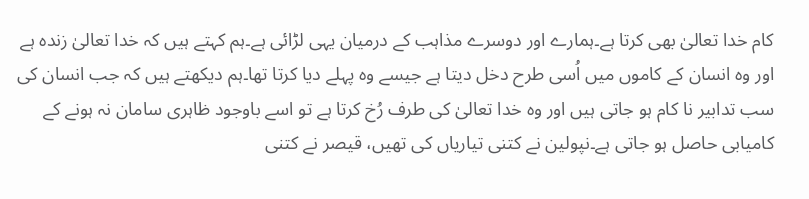کام خدا تعالیٰ بھی کرتا ہے۔ہمارے اور دوسرے مذاہب کے درمیان یہی لڑائی ہے۔ہم کہتے ہیں کہ خدا تعالیٰ زندہ ہے اور وہ انسان کے کاموں میں اُسی طرح دخل دیتا ہے جیسے وہ پہلے دیا کرتا تھا۔ہم دیکھتے ہیں کہ جب انسان کی سب تدابیر نا کام ہو جاتی ہیں اور وہ خدا تعالیٰ کی طرف رُخ کرتا ہے تو اسے باوجود ظاہری سامان نہ ہونے کے کامیابی حاصل ہو جاتی ہے۔نپولین نے کتنی تیاریاں کی تھیں، قیصر نے کتنی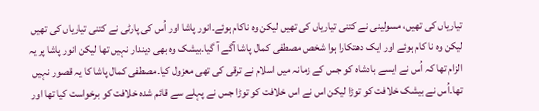تیاریاں کی تھیں، مسولینی نے کتنی تیاریاں کی تھیں لیکن وہ ناکام ہوئے۔انور پاشا اور اُس کی پارٹی نے کتنی تیاریاں کی تھیں لیکن وہ نا کام ہوئے اور ایک دھتکارا ہوا شخص مصطفی کمال پاشا آگے آ گیا۔بیشک وہ بھی دیندار نہیں تھا لیکن انور پاشا پر یہ الزام تھا کہ اُس نے ایسے بادشاہ کو جس کے زمانہ میں اسلام نے ترقی کی تھی معزول کیا۔مصطفی کمال پاشا کا یہ قصور نہیں تھا۔اُس نے بیشک خلافت کو توڑا لیکن اس نے اس خلافت کو توڑا جس نے پہلے سے قائم شدہ خلافت کو برخواست کیا تھا اور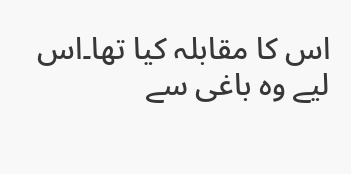اس کا مقابلہ کیا تھا۔اس لیے وہ باغی سے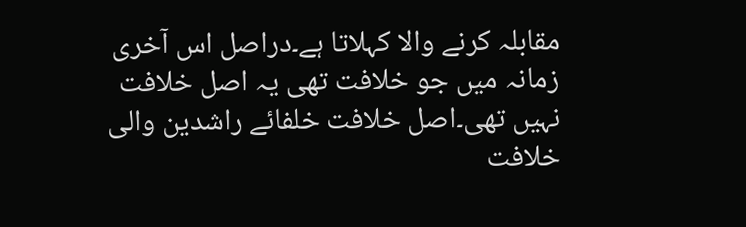مقابلہ کرنے والا کہلاتا ہے۔دراصل اس آخری زمانہ میں جو خلافت تھی یہ اصل خلافت نہیں تھی۔اصل خلافت خلفائے راشدین والی خلافت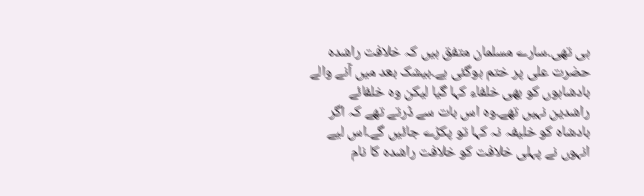ہی تھی۔سارے مسلمان متفق ہیں کہ خلافت راشدہ حضرت علی پر ختم ہوگئی ہے۔بیشک بعد میں آنے والے بادشاہوں کو بھی خلفاء کہا گیا لیکن وہ خلفائے راشدین نہیں تھے۔وہ اس بات سے ڈرتے تھے کہ اگر بادشاہ کو خلیفہ نہ کہا تو پکڑے جائیں گے۔اس لیے انہوں نے پہلی خلافت کو خلافت راشدہ کا نام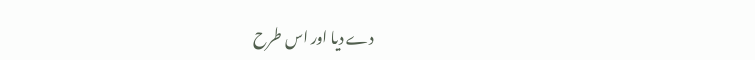دے دیا اور اس طرح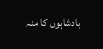بادشاہوں کا منہ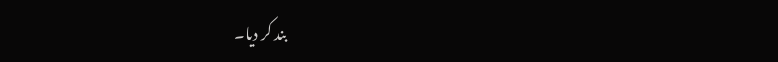بند کر دیا۔